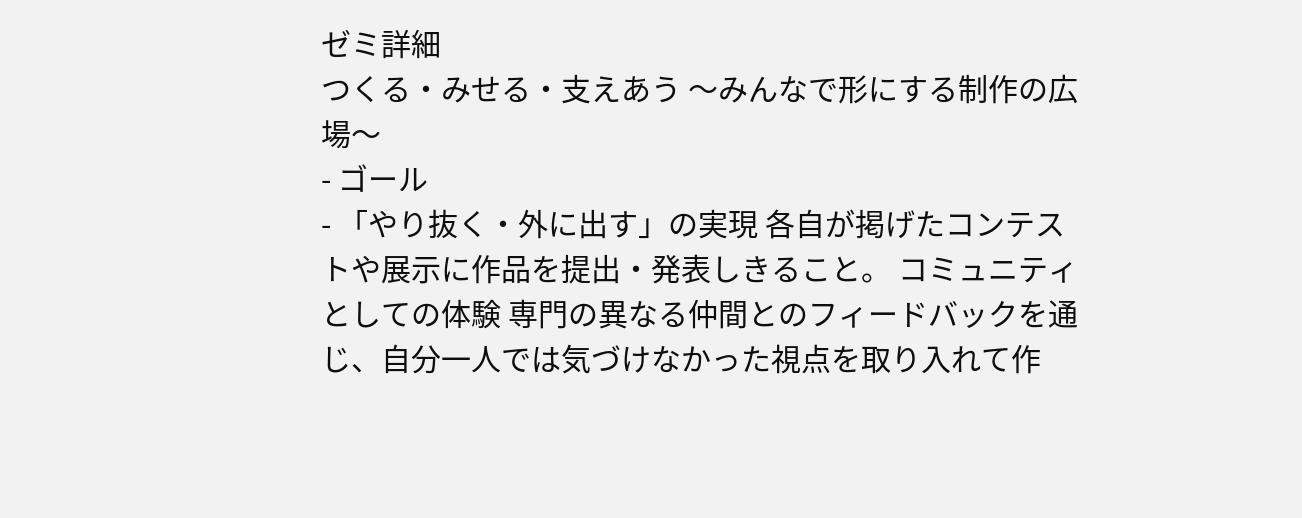ゼミ詳細
つくる・みせる・支えあう 〜みんなで形にする制作の広場〜
- ゴール
- 「やり抜く・外に出す」の実現 各自が掲げたコンテストや展示に作品を提出・発表しきること。 コミュニティとしての体験 専門の異なる仲間とのフィードバックを通じ、自分一人では気づけなかった視点を取り入れて作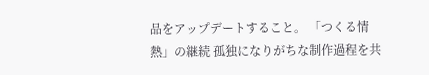品をアップデートすること。 「つくる情熱」の継続 孤独になりがちな制作過程を共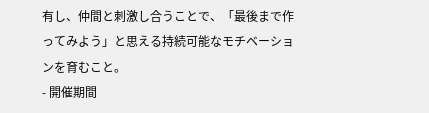有し、仲間と刺激し合うことで、「最後まで作ってみよう」と思える持続可能なモチベーションを育むこと。
- 開催期間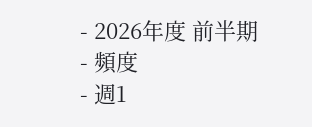- 2026年度 前半期
- 頻度
- 週1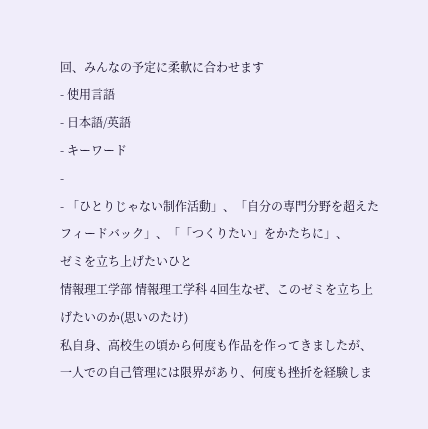回、みんなの予定に柔軟に合わせます
- 使用言語
- 日本語/英語
- キーワード
-
- 「ひとりじゃない制作活動」、「自分の専門分野を超えたフィードバック」、「「つくりたい」をかたちに」、
ゼミを立ち上げたいひと
情報理工学部 情報理工学科 4回生なぜ、このゼミを立ち上げたいのか(思いのたけ)
私自身、高校生の頃から何度も作品を作ってきましたが、一人での自己管理には限界があり、何度も挫折を経験しま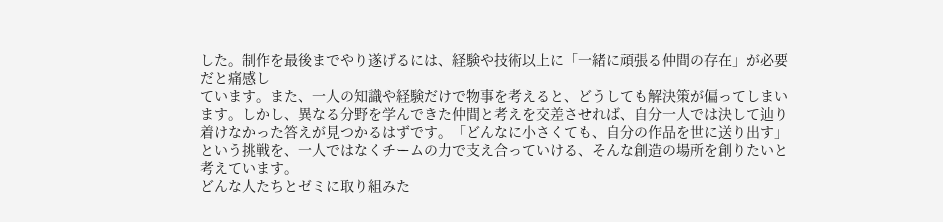した。制作を最後までやり遂げるには、経験や技術以上に「一緒に頑張る仲間の存在」が必要だと痛感し
ています。また、一人の知識や経験だけで物事を考えると、どうしても解決策が偏ってしまいます。しかし、異なる分野を学んできた仲間と考えを交差させれば、自分一人では決して辿り着けなかった答えが見つかるはずです。「どんなに小さくても、自分の作品を世に送り出す」という挑戦を、一人ではなくチームの力で支え合っていける、そんな創造の場所を創りたいと考えています。
どんな人たちとゼミに取り組みた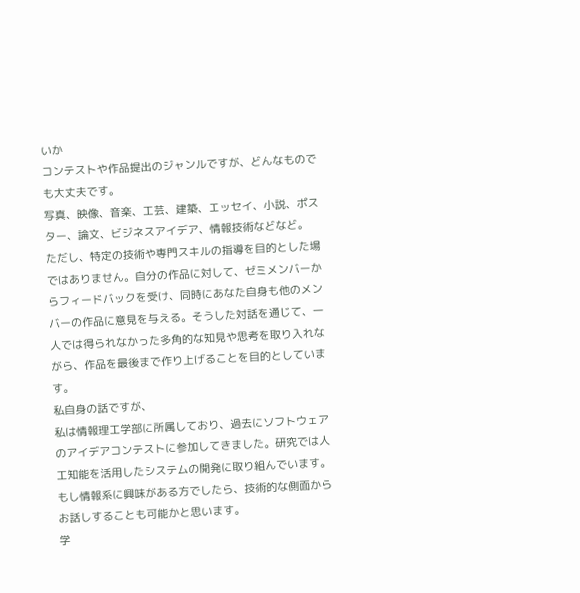いか
コンテストや作品提出のジャンルですが、どんなものでも大丈夫です。
写真、映像、音楽、工芸、建築、エッセイ、小説、ポスター、論文、ビジネスアイデア、情報技術などなど。
ただし、特定の技術や専門スキルの指導を目的とした場ではありません。自分の作品に対して、ゼミメンバーからフィードバックを受け、同時にあなた自身も他のメンバーの作品に意見を与える。そうした対話を通じて、一人では得られなかった多角的な知見や思考を取り入れながら、作品を最後まで作り上げることを目的としています。
私自身の話ですが、
私は情報理工学部に所属しており、過去にソフトウェアのアイデアコンテストに参加してきました。研究では人工知能を活用したシステムの開発に取り組んでいます。もし情報系に興味がある方でしたら、技術的な側面からお話しすることも可能かと思います。
学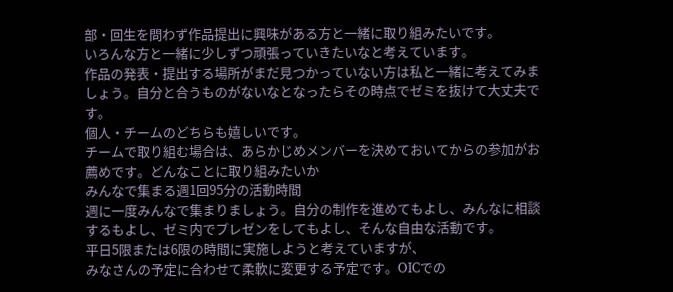部・回生を問わず作品提出に興味がある方と一緒に取り組みたいです。
いろんな方と一緒に少しずつ頑張っていきたいなと考えています。
作品の発表・提出する場所がまだ見つかっていない方は私と一緒に考えてみましょう。自分と合うものがないなとなったらその時点でゼミを抜けて大丈夫です。
個人・チームのどちらも嬉しいです。
チームで取り組む場合は、あらかじめメンバーを決めておいてからの参加がお薦めです。どんなことに取り組みたいか
みんなで集まる週1回95分の活動時間
週に一度みんなで集まりましょう。自分の制作を進めてもよし、みんなに相談するもよし、ゼミ内でプレゼンをしてもよし、そんな自由な活動です。
平日5限または6限の時間に実施しようと考えていますが、
みなさんの予定に合わせて柔軟に変更する予定です。OICでの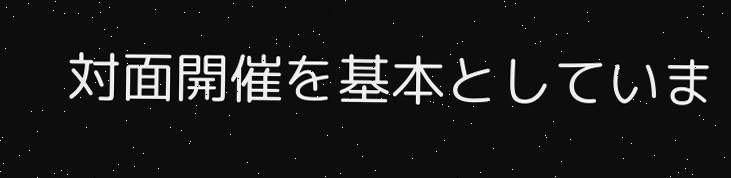対面開催を基本としていま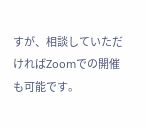すが、相談していただければZoomでの開催も可能です。